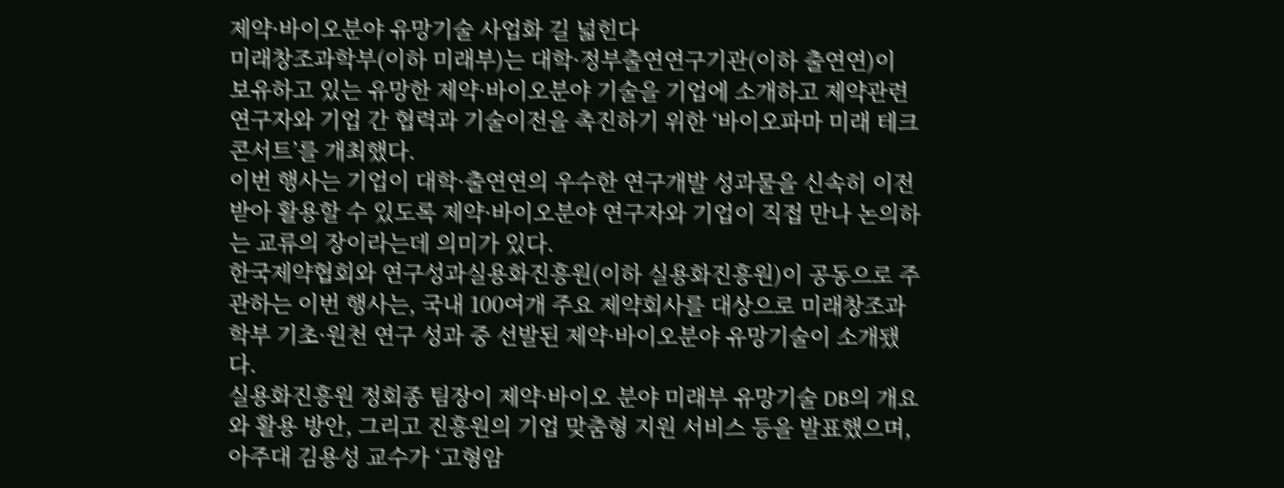제약·바이오분야 유망기술 사업화 길 넓힌다
미래창조과학부(이하 미래부)는 대학·정부출연연구기관(이하 출연연)이 보유하고 있는 유망한 제약·바이오분야 기술을 기업에 소개하고 제약관련 연구자와 기업 간 협력과 기술이전을 촉진하기 위한 ‘바이오파마 미래 테크콘서트’를 개최했다.
이번 행사는 기업이 대학·출연연의 우수한 연구개발 성과물을 신속히 이전받아 활용할 수 있도록 제약·바이오분야 연구자와 기업이 직접 만나 논의하는 교류의 장이라는데 의미가 있다.
한국제약협회와 연구성과실용화진흥원(이하 실용화진흥원)이 공동으로 주관하는 이번 행사는, 국내 100여개 주요 제약회사를 대상으로 미래창조과학부 기초·원천 연구 성과 중 선발된 제약·바이오분야 유망기술이 소개됐다.
실용화진흥원 정회종 팀장이 제약·바이오 분야 미래부 유망기술 DB의 개요와 활용 방안, 그리고 진흥원의 기업 맞춤형 지원 서비스 등을 발표했으며, 아주대 김용성 교수가 ‘고형암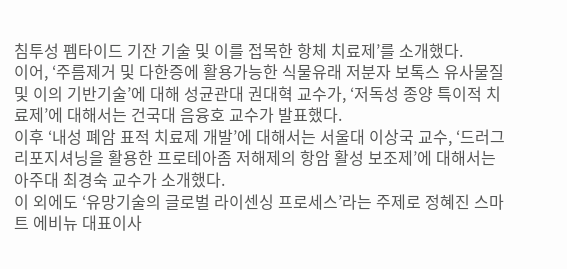침투성 펨타이드 기잔 기술 및 이를 접목한 항체 치료제’를 소개했다.
이어, ‘주름제거 및 다한증에 활용가능한 식물유래 저분자 보톡스 유사물질 및 이의 기반기술’에 대해 성균관대 권대혁 교수가, ‘저독성 종양 특이적 치료제’에 대해서는 건국대 음융호 교수가 발표했다.
이후 ‘내성 폐암 표적 치료제 개발’에 대해서는 서울대 이상국 교수, ‘드러그리포지셔닝을 활용한 프로테아좀 저해제의 항암 활성 보조제’에 대해서는 아주대 최경숙 교수가 소개했다.
이 외에도 ‘유망기술의 글로벌 라이센싱 프로세스’라는 주제로 정혜진 스마트 에비뉴 대표이사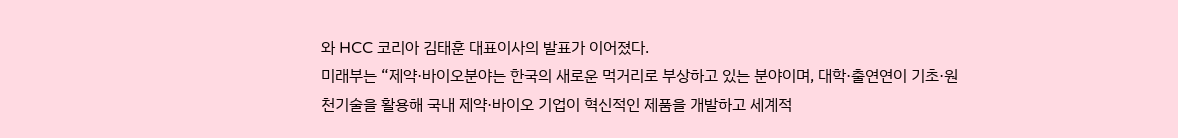와 HCC 코리아 김태훈 대표이사의 발표가 이어졌다.
미래부는 “제약·바이오분야는 한국의 새로운 먹거리로 부상하고 있는 분야이며, 대학·출연연이 기초·원천기술을 활용해 국내 제약·바이오 기업이 혁신적인 제품을 개발하고 세계적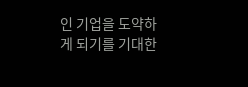인 기업을 도약하게 되기를 기대한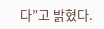다”고 밝혔다.